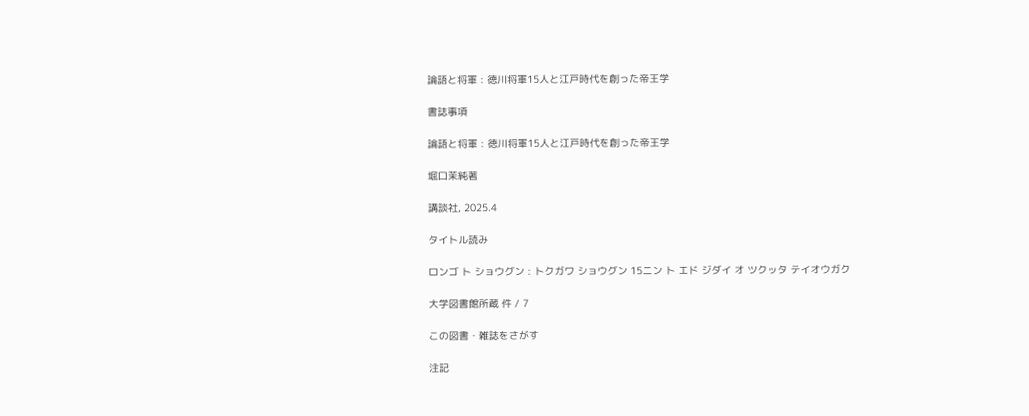論語と将軍 : 徳川将軍15人と江戸時代を創った帝王学

書誌事項

論語と将軍 : 徳川将軍15人と江戸時代を創った帝王学

堀口茉純著

講談社, 2025.4

タイトル読み

ロンゴ ト ショウグン : トクガワ ショウグン 15ニン ト エド ジダイ オ ツクッタ テイオウガク

大学図書館所蔵 件 / 7

この図書・雑誌をさがす

注記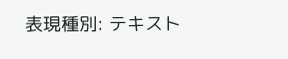表現種別: テキスト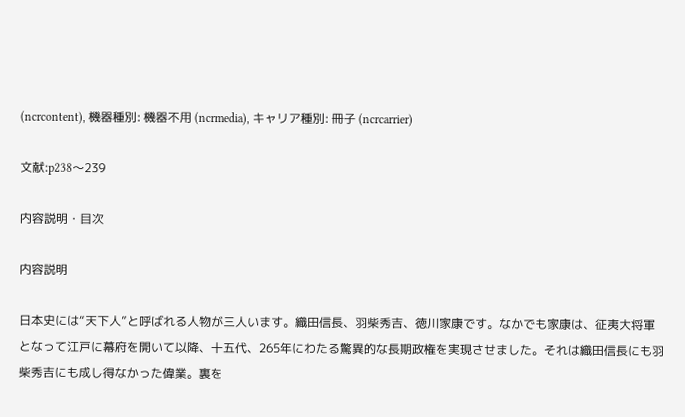(ncrcontent), 機器種別: 機器不用 (ncrmedia), キャリア種別: 冊子 (ncrcarrier)

文献:p238〜239

内容説明・目次

内容説明

日本史には“天下人”と呼ばれる人物が三人います。織田信長、羽柴秀吉、徳川家康です。なかでも家康は、征夷大将軍となって江戸に幕府を開いて以降、十五代、265年にわたる驚異的な長期政権を実現させました。それは織田信長にも羽柴秀吉にも成し得なかった偉業。裏を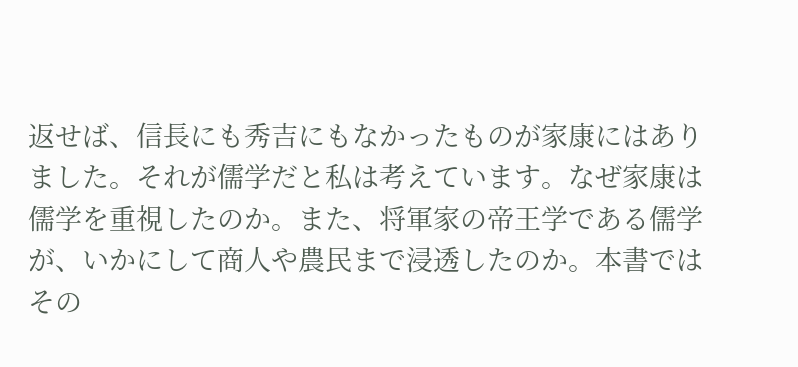返せば、信長にも秀吉にもなかったものが家康にはありました。それが儒学だと私は考えています。なぜ家康は儒学を重視したのか。また、将軍家の帝王学である儒学が、いかにして商人や農民まで浸透したのか。本書ではその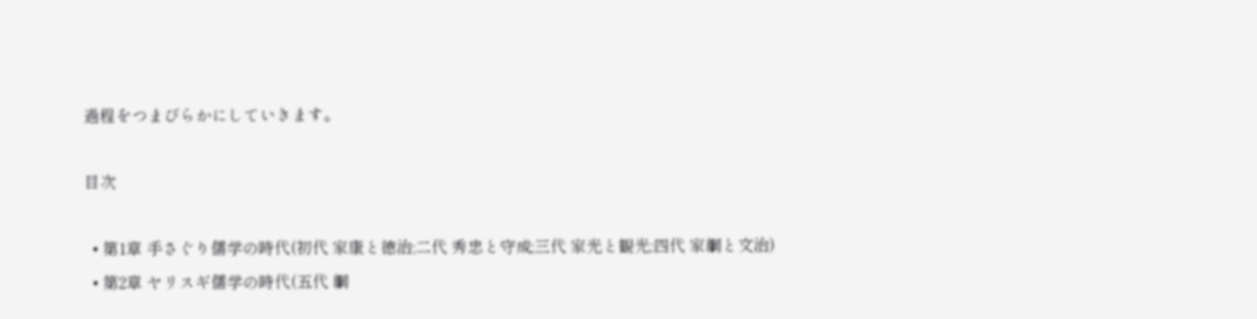過程をつまびらかにしていきます。

目次

  • 第1章 手さぐり儒学の時代(初代 家康と徳治;二代 秀忠と守成;三代 家光と観光;四代 家綱と文治)
  • 第2章 ヤリスギ儒学の時代(五代 綱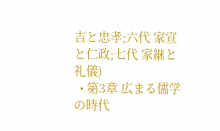吉と忠孝;六代 家宣と仁政;七代 家継と礼儀)
  • 第3章 広まる儒学の時代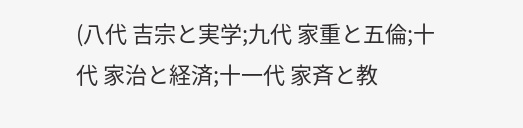(八代 吉宗と実学;九代 家重と五倫;十代 家治と経済;十一代 家斉と教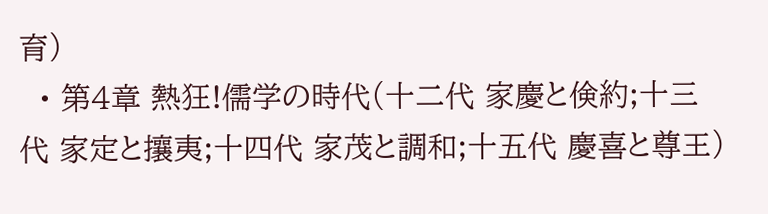育)
  • 第4章 熱狂!儒学の時代(十二代 家慶と倹約;十三代 家定と攘夷;十四代 家茂と調和;十五代 慶喜と尊王)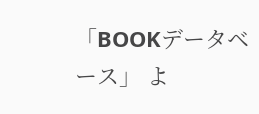「BOOKデータベース」 よ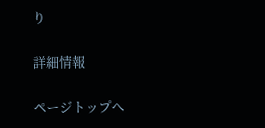り

詳細情報

ページトップへ